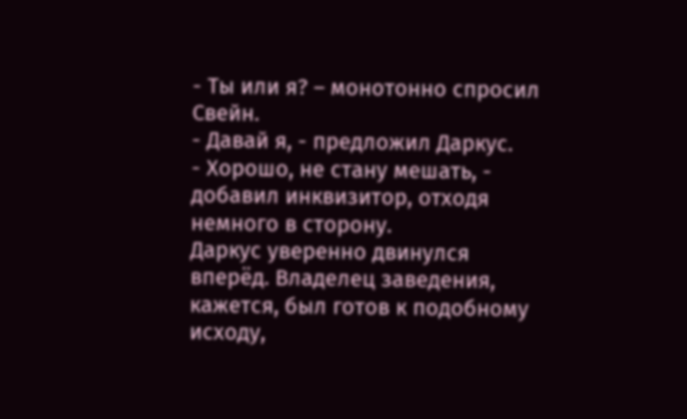- Ты или я? – монотонно спросил Свейн.
- Давай я, - предложил Даркус.
- Хорошо, не стану мешать, - добавил инквизитор, отходя немного в сторону.
Даркус уверенно двинулся вперёд. Владелец заведения, кажется, был готов к подобному исходу,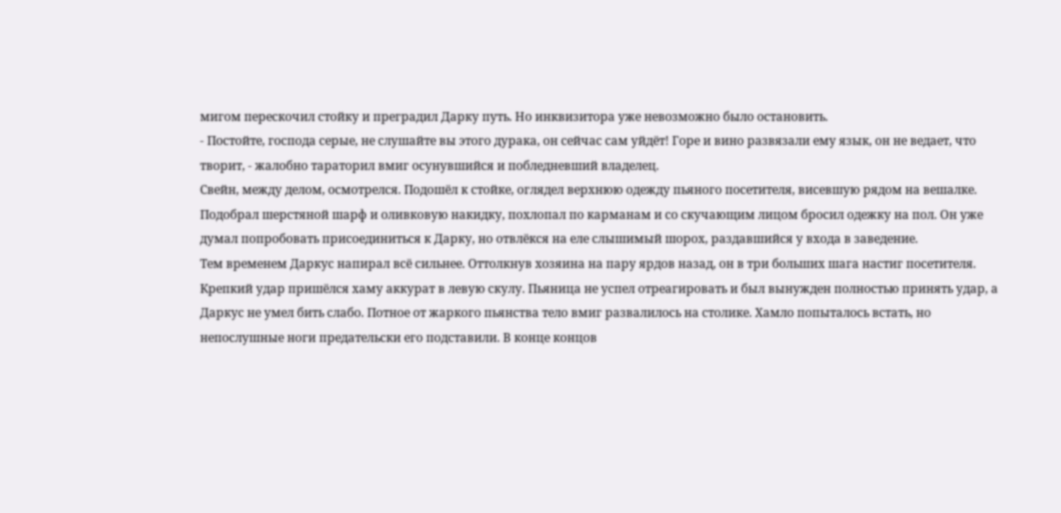мигом перескочил стойку и преградил Дарку путь. Но инквизитора уже невозможно было остановить.
- Постойте, господа серые, не слушайте вы этого дурака, он сейчас сам уйдёт! Горе и вино развязали ему язык, он не ведает, что творит, - жалобно тараторил вмиг осунувшийся и побледневший владелец.
Свейн, между делом, осмотрелся. Подошёл к стойке, оглядел верхнюю одежду пьяного посетителя, висевшую рядом на вешалке. Подобрал шерстяной шарф и оливковую накидку, похлопал по карманам и со скучающим лицом бросил одежку на пол. Он уже думал попробовать присоединиться к Дарку, но отвлёкся на еле слышимый шорох, раздавшийся у входа в заведение.
Тем временем Даркус напирал всё сильнее. Оттолкнув хозяина на пару ярдов назад, он в три больших шага настиг посетителя. Крепкий удар пришёлся хаму аккурат в левую скулу. Пьяница не успел отреагировать и был вынужден полностью принять удар, а Даркус не умел бить слабо. Потное от жаркого пьянства тело вмиг развалилось на столике. Хамло попыталось встать, но непослушные ноги предательски его подставили. В конце концов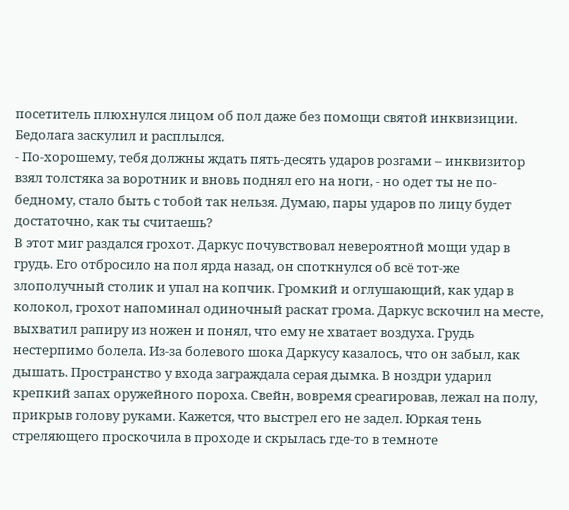посетитель плюхнулся лицом об пол даже без помощи святой инквизиции. Бедолага заскулил и расплылся.
- По-хорошему, тебя должны ждать пять-десять ударов розгами – инквизитор взял толстяка за воротник и вновь поднял его на ноги, - но одет ты не по-бедному, стало быть с тобой так нельзя. Думаю, пары ударов по лицу будет достаточно, как ты считаешь?
В этот миг раздался грохот. Даркус почувствовал невероятной мощи удар в грудь. Его отбросило на пол ярда назад, он споткнулся об всё тот-же злополучный столик и упал на копчик. Громкий и оглушающий, как удар в колокол, грохот напоминал одиночный раскат грома. Даркус вскочил на месте, выхватил рапиру из ножен и понял, что ему не хватает воздуха. Грудь нестерпимо болела. Из-за болевого шока Даркусу казалось, что он забыл, как дышать. Пространство у входа заграждала серая дымка. В ноздри ударил крепкий запах оружейного пороха. Свейн, вовремя среагировав, лежал на полу, прикрыв голову руками. Кажется, что выстрел его не задел. Юркая тень стреляющего проскочила в проходе и скрылась где-то в темноте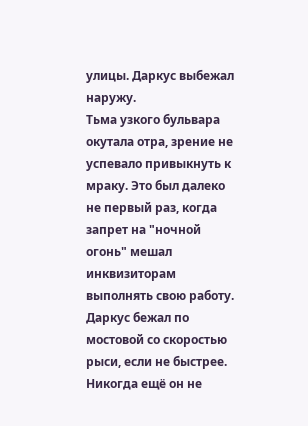улицы. Даркус выбежал наружу.
Тьма узкого бульвара окутала отра, зрение не успевало привыкнуть к мраку. Это был далеко не первый раз, когда запрет на "ночной огонь" мешал инквизиторам выполнять свою работу. Даркус бежал по мостовой со скоростью рыси, если не быстрее. Никогда ещё он не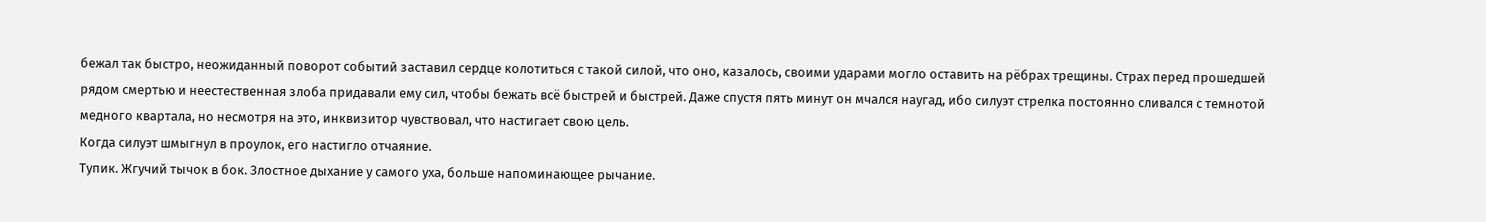бежал так быстро, неожиданный поворот событий заставил сердце колотиться с такой силой, что оно, казалось, своими ударами могло оставить на рёбрах трещины. Страх перед прошедшей рядом смертью и неестественная злоба придавали ему сил, чтобы бежать всё быстрей и быстрей. Даже спустя пять минут он мчался наугад, ибо силуэт стрелка постоянно сливался с темнотой медного квартала, но несмотря на это, инквизитор чувствовал, что настигает свою цель.
Когда силуэт шмыгнул в проулок, его настигло отчаяние.
Тупик. Жгучий тычок в бок. Злостное дыхание у самого уха, больше напоминающее рычание.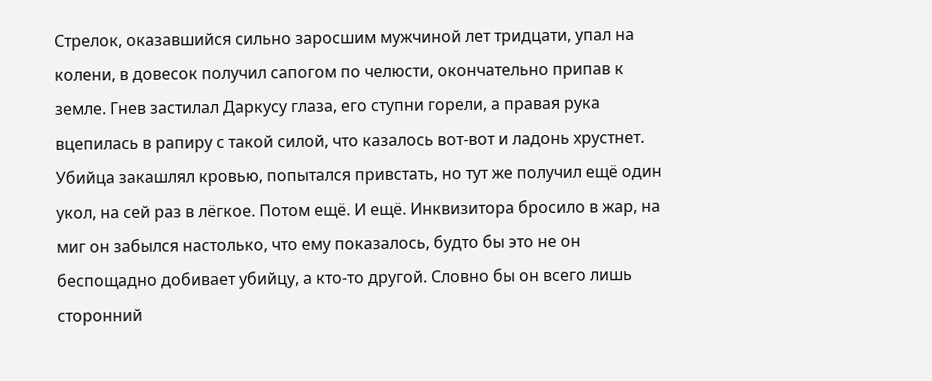Стрелок, оказавшийся сильно заросшим мужчиной лет тридцати, упал на колени, в довесок получил сапогом по челюсти, окончательно припав к земле. Гнев застилал Даркусу глаза, его ступни горели, а правая рука вцепилась в рапиру с такой силой, что казалось вот-вот и ладонь хрустнет. Убийца закашлял кровью, попытался привстать, но тут же получил ещё один укол, на сей раз в лёгкое. Потом ещё. И ещё. Инквизитора бросило в жар, на миг он забылся настолько, что ему показалось, будто бы это не он беспощадно добивает убийцу, а кто-то другой. Словно бы он всего лишь сторонний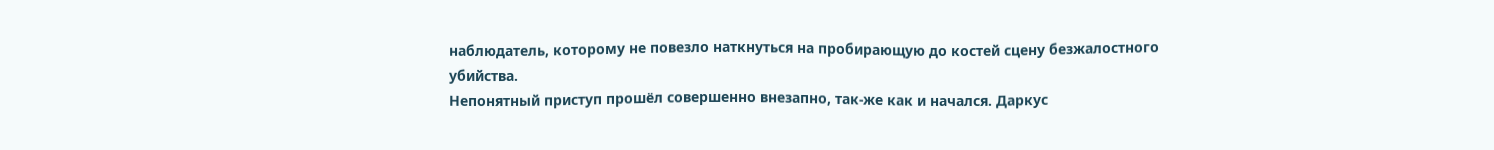наблюдатель, которому не повезло наткнуться на пробирающую до костей сцену безжалостного убийства.
Непонятный приступ прошёл совершенно внезапно, так-же как и начался. Даркус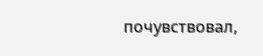почувствовал,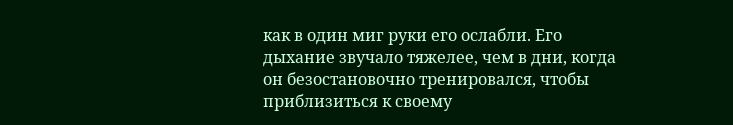как в один миг руки его ослабли. Его дыхание звучало тяжелее, чем в дни, когда он безостановочно тренировался, чтобы приблизиться к своему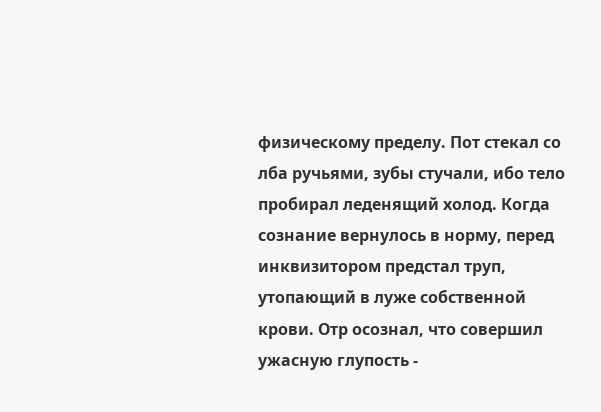физическому пределу. Пот стекал со лба ручьями, зубы стучали, ибо тело пробирал леденящий холод. Когда сознание вернулось в норму, перед инквизитором предстал труп, утопающий в луже собственной крови. Отр осознал, что совершил ужасную глупость -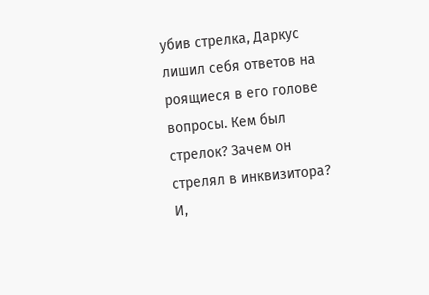убив стрелка, Даркус лишил себя ответов на роящиеся в его голове вопросы. Кем был стрелок? Зачем он стрелял в инквизитора? И,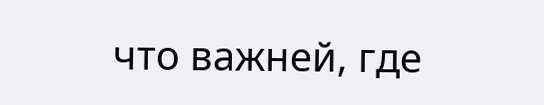что важней, где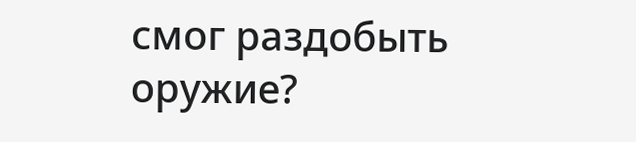смог раздобыть оружие?